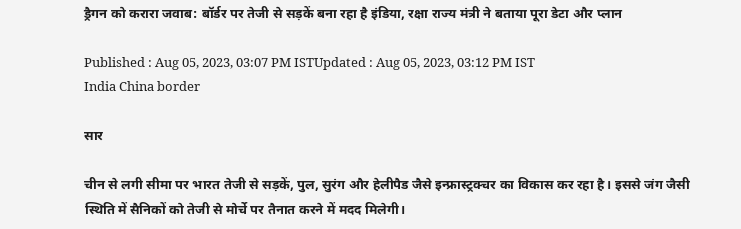ड्रैगन को करारा जवाब: बॉर्डर पर तेजी से सड़कें बना रहा है इंडिया, रक्षा राज्य मंत्री ने बताया पूरा डेटा और प्लान

Published : Aug 05, 2023, 03:07 PM ISTUpdated : Aug 05, 2023, 03:12 PM IST
India China border

सार

चीन से लगी सीमा पर भारत तेजी से सड़कें, पुल, सुरंग और हेलीपैड जैसे इन्फ्रास्ट्रक्चर का विकास कर रहा है। इससे जंग जैसी स्थिति में सैनिकों को तेजी से मोर्चे पर तैनात करने में मदद मिलेगी।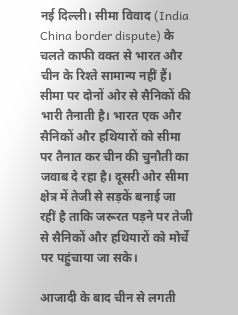नई दिल्ली। सीमा विवाद (India China border dispute) के चलते काफी वक्त से भारत और चीन के रिश्ते सामान्य नहीं हैं। सीमा पर दोनों ओर से सैनिकों की भारी तैनाती है। भारत एक और सैनिकों और हथियारों को सीमा पर तैनात कर चीन की चुनौती का जवाब दे रहा है। दूसरी ओर सीमा क्षेत्र में तेजी से सड़कें बनाई जा रहीं है ताकि जरूरत पड़ने पर तेजी से सैनिकों और हथियारों को मोर्चे पर पहुंचाया जा सके।

आजादी के बाद चीन से लगती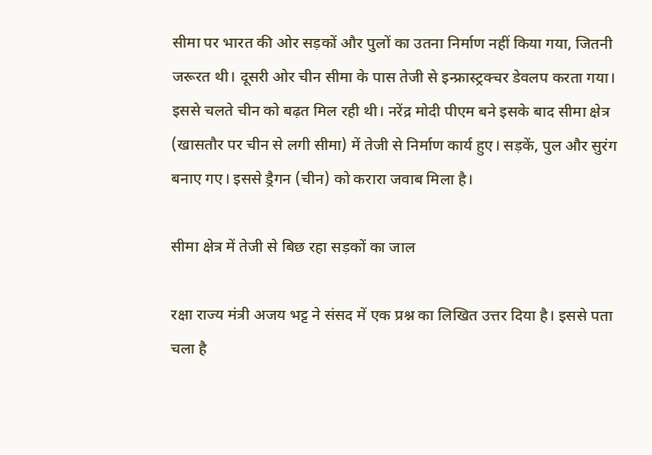सीमा पर भारत की ओर सड़कों और पुलों का उतना निर्माण नहीं किया गया, जितनी जरूरत थी। दूसरी ओर चीन सीमा के पास तेजी से इन्फ्रास्ट्रक्चर डेवलप करता गया। इससे चलते चीन को बढ़त मिल रही थी। नरेंद्र मोदी पीएम बने इसके बाद सीमा क्षेत्र (खासतौर पर चीन से लगी सीमा) में तेजी से निर्माण कार्य हुए। सड़कें, पुल और सुरंग बनाए गए। इससे ड्रैगन (चीन) को करारा जवाब मिला है।

सीमा क्षेत्र में तेजी से बिछ रहा सड़कों का जाल

रक्षा राज्य मंत्री अजय भट्ट ने संसद में एक प्रश्न का लिखित उत्तर दिया है। इससे पता चला है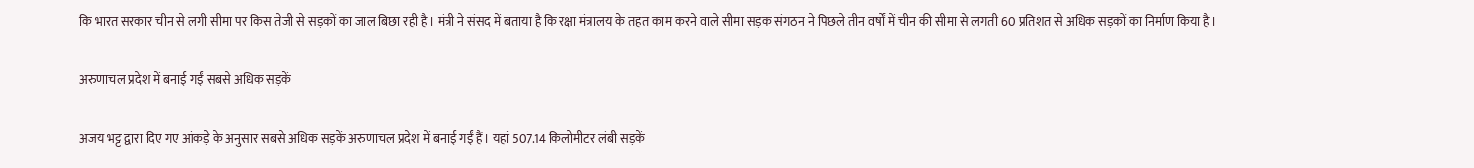कि भारत सरकार चीन से लगी सीमा पर किस तेजी से सड़कों का जाल बिछा रही है। मंत्री ने संसद में बताया है कि रक्षा मंत्रालय के तहत काम करने वाले सीमा सड़क संगठन ने पिछले तीन वर्षों में चीन की सीमा से लगती 60 प्रतिशत से अधिक सड़कों का निर्माण किया है।

अरुणाचल प्रदेश में बनाई गईं सबसे अधिक सड़कें

अजय भट्ट द्वारा दिए गए आंकड़े के अनुसार सबसे अधिक सड़कें अरुणाचल प्रदेश में बनाई गईं हैं। यहां 507.14 किलोमीटर लंबी सड़कें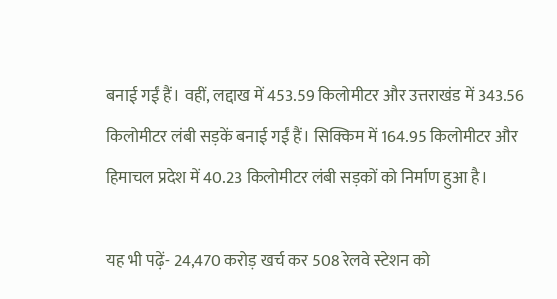बनाई गईं हैं। वहीं, लद्दाख में 453.59 किलोमीटर और उत्तराखंड में 343.56 किलोमीटर लंबी सड़कें बनाई गईं हैं। सिक्किम में 164.95 किलोमीटर और हिमाचल प्रदेश में 40.23 किलोमीटर लंबी सड़कों को निर्माण हुआ है।

यह भी पढ़ें- 24,470 करोड़ खर्च कर 508 रेलवे स्टेशन को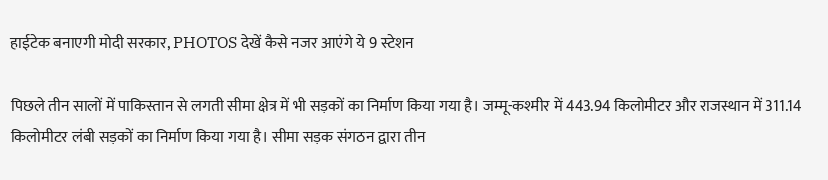हाईटेक बनाएगी मोदी सरकार, PHOTOS देखें कैसे नजर आएंगे ये 9 स्टेशन

पिछले तीन सालों में पाकिस्तान से लगती सीमा क्षेत्र में भी सड़कों का निर्माण किया गया है। जम्मू-कश्मीर में 443.94 किलोमीटर और राजस्थान में 311.14 किलोमीटर लंबी सड़कों का निर्माण किया गया है। सीमा सड़क संगठन द्वारा तीन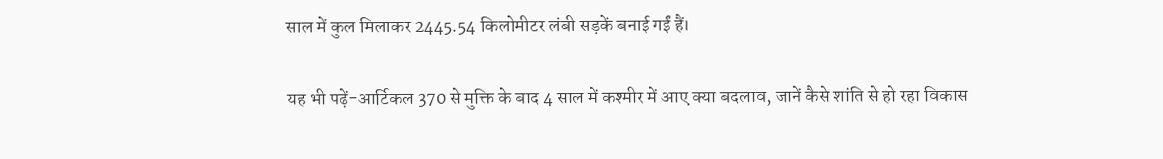साल में कुल मिलाकर 2445.54 किलोमीटर लंबी सड़कें बनाई गईं हैं।

यह भी पढ़ें-आर्टिकल 370 से मुक्ति के बाद 4 साल में कश्मीर में आए क्या बदलाव, जानें कैसे शांति से हो रहा विकास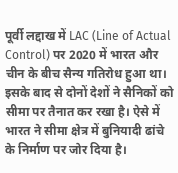पूर्वी लद्दाख में LAC (Line of Actual Control) पर 2020 में भारत और चीन के बीच सैन्य गतिरोध हुआ था। इसके बाद से दोनों देशों ने सैनिकों को सीमा पर तैनात कर रखा है। ऐसे में भारत ने सीमा क्षेत्र में बुनियादी ढांचे के निर्माण पर जोर दिया है।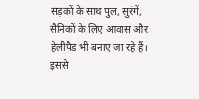सड़कों के साथ पुल, सुरंगें, सैनिकों के लिए आवास और हेलीपैड भी बनाए जा रहे हैं। इससे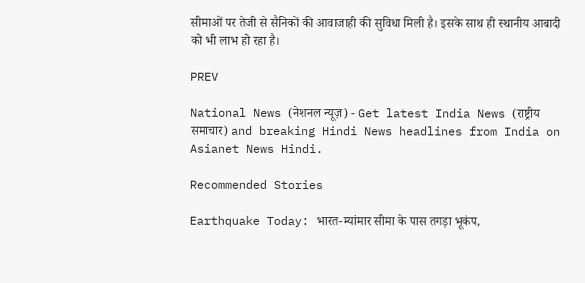सीमाओं पर तेजी से सैनिकों की आवाजाही की सुविधा मिली है। इसके साथ ही स्थानीय आबादी को भी लाभ हो रहा है।

PREV

National News (नेशनल न्यूज़) - Get latest India News (राष्ट्रीय समाचार) and breaking Hindi News headlines from India on Asianet News Hindi.

Recommended Stories

Earthquake Today: भारत-म्यांमार सीमा के पास तगड़ा भूकंप,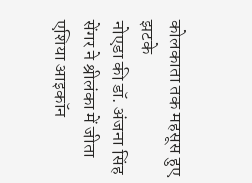कोलकाता तक महसूस हुए झटके
नोएडा की डॉ. अंजना सिंह सेंगर ने श्रीलंका में जीता एशिया आइकॉन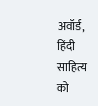अवॉर्ड, हिंदी साहित्य को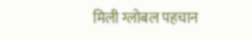मिली ग्लोबल पहचान